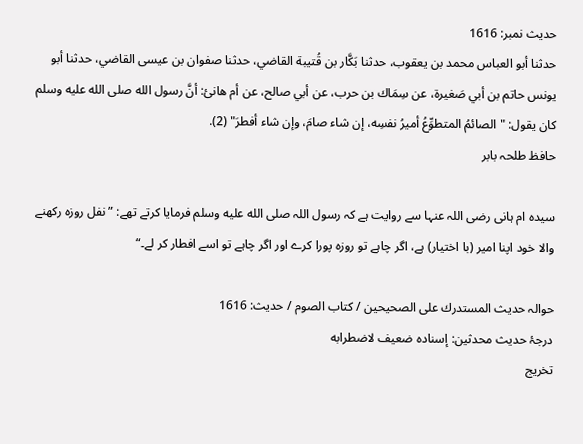حدیث نمبر: 1616
حدثنا أبو العباس محمد بن يعقوب، حدثنا بَكَّار بن قُتيبة القاضي، حدثنا صفوان بن عيسى القاضي، حدثنا أبو يونس حاتم بن أبي صَغيرة، عن سِمَاك بن حرب، عن أبي صالح، عن أم هانئ: أنَّ رسول الله صلى الله عليه وسلم كان يقول: "الصائمُ المتطوِّعُ أميرُ نفسِه، إن شاء صامَ، وإن شاء أفطرَ" (2).
حافظ طلحہ بابر

سیدہ ام ہانی رضی اللہ عنہا سے روایت ہے کہ رسول اللہ صلى الله عليه وسلم فرمایا کرتے تھے: ”نفل روزہ رکھنے والا خود اپنا امیر (با اختیار) ہے، اگر چاہے تو روزہ پورا کرے اور اگر چاہے تو اسے افطار کر لے۔“

حوالہ حدیث المستدرك على الصحيحين / كتاب الصوم / حدیث: 1616
درجۂ حدیث محدثین: إسناده ضعيف لاضطرابه
تخریج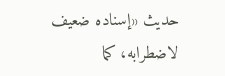حدیث «إسناده ضعيف لاضطرابه، كما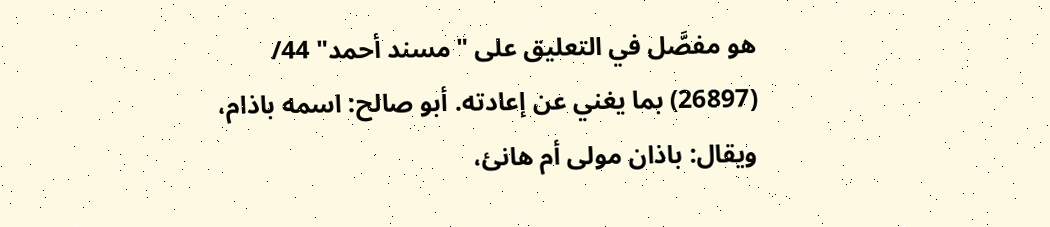هو مفصَّل في التعليق على "مسند أحمد" 44/ (26897) بما يغني عن إعادته. أبو صالح: اسمه باذام، ويقال: باذان مولى أم هانئ،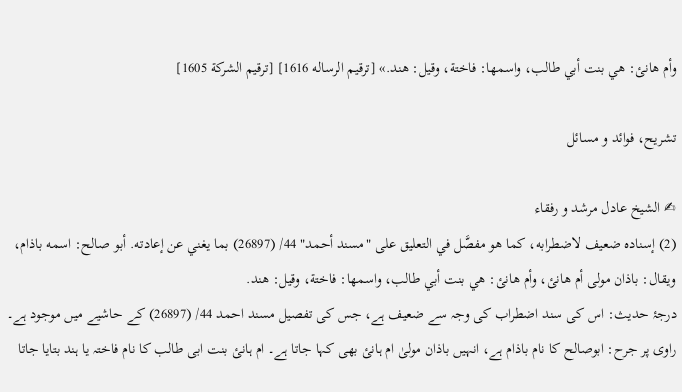وأم هانئ: هي بنت أبي طالب، واسمها: فاختة، وقيل: هند.» [ترقيم الرساله 1616] [ترقيم الشركة 1605]

تشریح، فوائد و مسائل

✍ الشیخ عادل مرشد و رفقاء
(2) إسناده ضعيف لاضطرابه، كما هو مفصَّل في التعليق على "مسند أحمد" 44/ (26897) بما يغني عن إعادته. أبو صالح: اسمه باذام، ويقال: باذان مولى أم هانئ، وأم هانئ: هي بنت أبي طالب، واسمها: فاختة، وقيل: هند.
درجۂ حدیث: اس کی سند اضطراب کی وجہ سے ضعیف ہے، جس کی تفصیل مسند احمد 44/ (26897) کے حاشیے میں موجود ہے۔
راوی پر جرح: ابوصالح کا نام باذام ہے، انہیں باذان مولیٰ ام ہانئ بھی کہا جاتا ہے۔ ام ہانئ بنت ابی طالب کا نام فاختہ یا ہند بتایا جاتا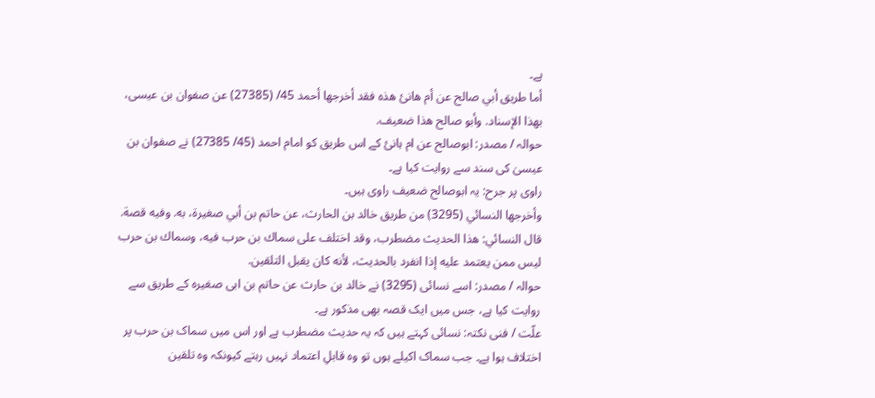ہے۔
أما طريق أبي صالح عن أم هانئ هذه فقد أخرجها أحمد 45/ (27385) عن صفوان بن عيسى، بهذا الإسناد. وأبو صالح هذا ضعيف.
حوالہ / مصدر: ابوصالح عن ام ہانئ کے اس طریق کو امام احمد (45/ 27385) نے صفوان بن عیسیٰ کی سند سے روایت کیا ہے۔
راوی پر جرح: یہ ابوصالح ضعیف راوی ہیں۔
وأخرجها النسائي (3295) من طريق خالد بن الحارث، عن حاتم بن أبي صغيرة، به. وفيه قصة. قال النسائي: هذا الحديث مضطرب، وقد اختلف على سماك بن حرب فيه، وسماك بن حرب ليس ممن يعتمد عليه إذا انفرد بالحديث، لأنه كان يقبل التلقين.
حوالہ / مصدر: اسے نسائی (3295) نے خالد بن حارث عن حاتم بن ابی صغیرہ کے طریق سے روایت کیا ہے، جس میں ایک قصہ بھی مذکور ہے۔
علّت / فنی نکتہ: نسائی کہتے ہیں کہ یہ حدیث مضطرب ہے اور اس میں سماک بن حرب پر اختلاف ہوا ہے۔ جب سماک اکیلے ہوں تو وہ قابلِ اعتماد نہیں رہتے کیونکہ وہ تلقین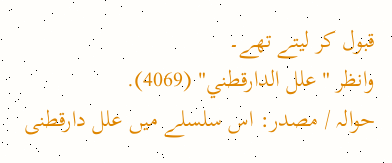قبول کر لیتے تھے۔
وانظر "علل الدارقطني" (4069).
حوالہ / مصدر: اس سلسلے میں علل دارقطنی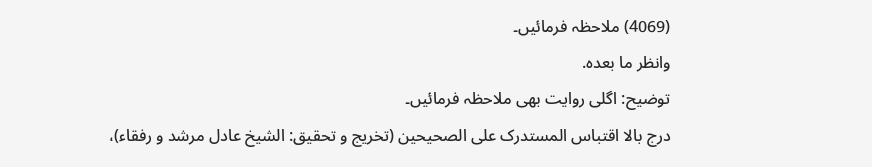(4069) ملاحظہ فرمائیں۔
وانظر ما بعده.
توضیح: اگلی روایت بھی ملاحظہ فرمائیں۔
درج بالا اقتباس المستدرک علی الصحیحین (تخریج و تحقیق: الشیخ عادل مرشد و رفقاء)،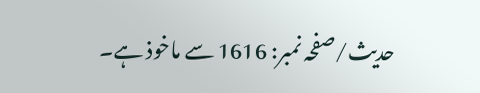حدیث/صفحہ نمبر: 1616 سے ماخوذ ہے۔